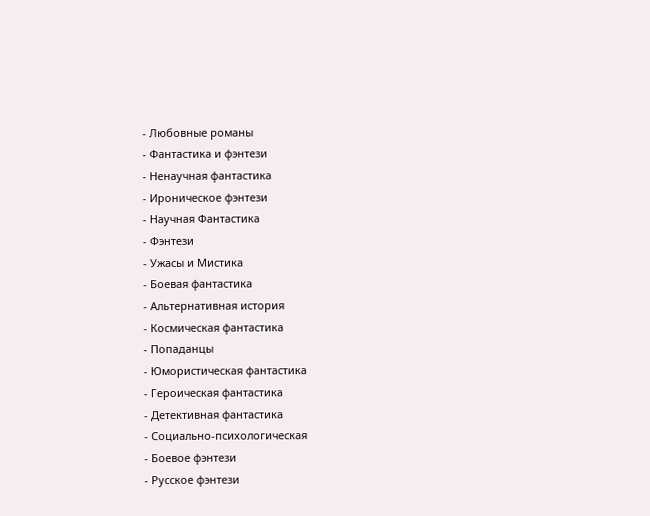- Любовные романы
- Фантастика и фэнтези
- Ненаучная фантастика
- Ироническое фэнтези
- Научная Фантастика
- Фэнтези
- Ужасы и Мистика
- Боевая фантастика
- Альтернативная история
- Космическая фантастика
- Попаданцы
- Юмористическая фантастика
- Героическая фантастика
- Детективная фантастика
- Социально-психологическая
- Боевое фэнтези
- Русское фэнтези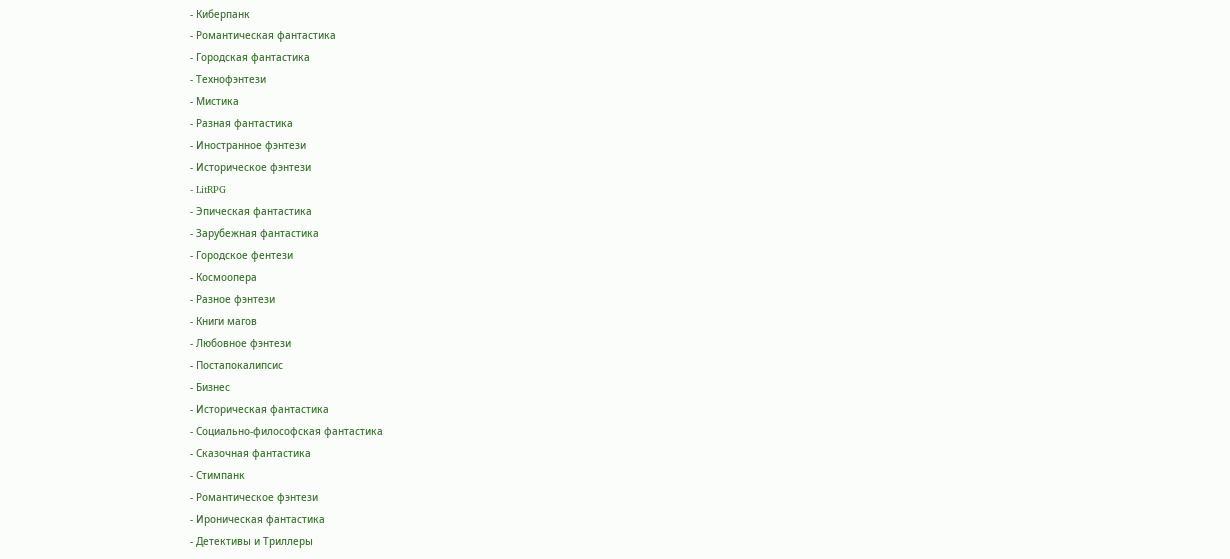- Киберпанк
- Романтическая фантастика
- Городская фантастика
- Технофэнтези
- Мистика
- Разная фантастика
- Иностранное фэнтези
- Историческое фэнтези
- LitRPG
- Эпическая фантастика
- Зарубежная фантастика
- Городское фентези
- Космоопера
- Разное фэнтези
- Книги магов
- Любовное фэнтези
- Постапокалипсис
- Бизнес
- Историческая фантастика
- Социально-философская фантастика
- Сказочная фантастика
- Стимпанк
- Романтическое фэнтези
- Ироническая фантастика
- Детективы и Триллеры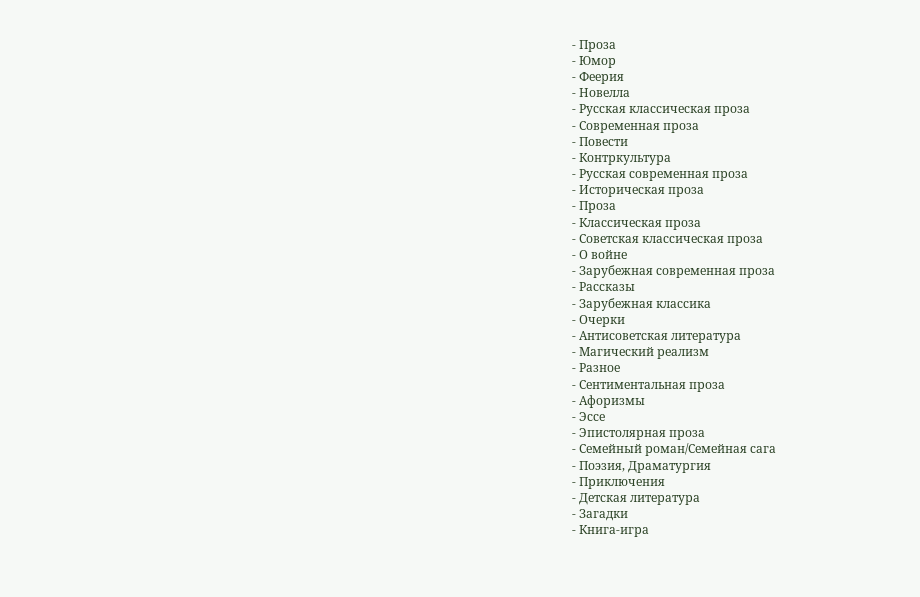- Проза
- Юмор
- Феерия
- Новелла
- Русская классическая проза
- Современная проза
- Повести
- Контркультура
- Русская современная проза
- Историческая проза
- Проза
- Классическая проза
- Советская классическая проза
- О войне
- Зарубежная современная проза
- Рассказы
- Зарубежная классика
- Очерки
- Антисоветская литература
- Магический реализм
- Разное
- Сентиментальная проза
- Афоризмы
- Эссе
- Эпистолярная проза
- Семейный роман/Семейная сага
- Поэзия, Драматургия
- Приключения
- Детская литература
- Загадки
- Книга-игра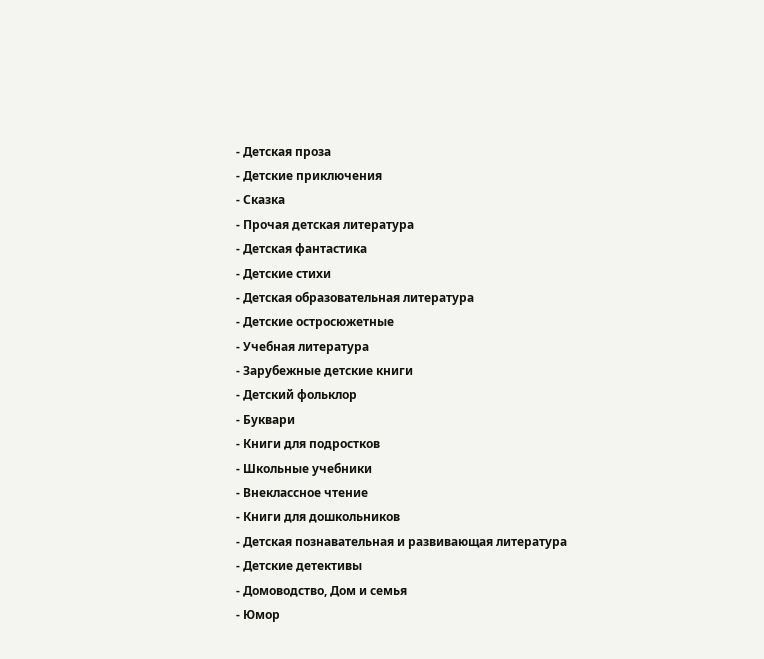- Детская проза
- Детские приключения
- Сказка
- Прочая детская литература
- Детская фантастика
- Детские стихи
- Детская образовательная литература
- Детские остросюжетные
- Учебная литература
- Зарубежные детские книги
- Детский фольклор
- Буквари
- Книги для подростков
- Школьные учебники
- Внеклассное чтение
- Книги для дошкольников
- Детская познавательная и развивающая литература
- Детские детективы
- Домоводство, Дом и семья
- Юмор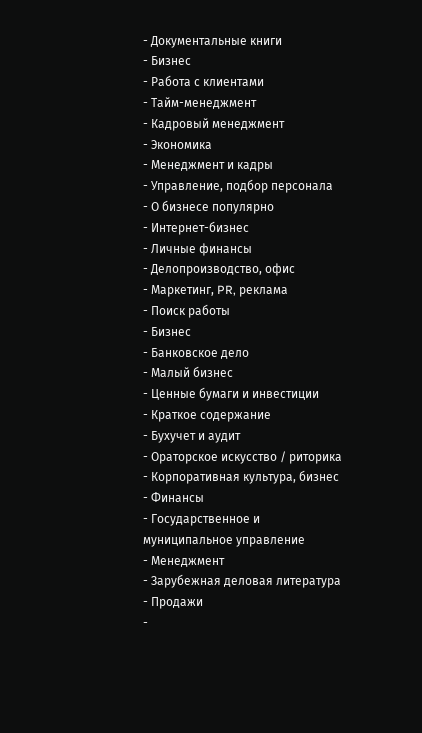- Документальные книги
- Бизнес
- Работа с клиентами
- Тайм-менеджмент
- Кадровый менеджмент
- Экономика
- Менеджмент и кадры
- Управление, подбор персонала
- О бизнесе популярно
- Интернет-бизнес
- Личные финансы
- Делопроизводство, офис
- Маркетинг, PR, реклама
- Поиск работы
- Бизнес
- Банковское дело
- Малый бизнес
- Ценные бумаги и инвестиции
- Краткое содержание
- Бухучет и аудит
- Ораторское искусство / риторика
- Корпоративная культура, бизнес
- Финансы
- Государственное и муниципальное управление
- Менеджмент
- Зарубежная деловая литература
- Продажи
-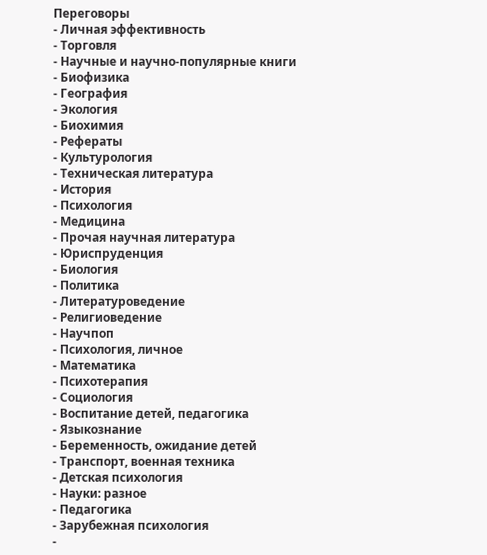Переговоры
- Личная эффективность
- Торговля
- Научные и научно-популярные книги
- Биофизика
- География
- Экология
- Биохимия
- Рефераты
- Культурология
- Техническая литература
- История
- Психология
- Медицина
- Прочая научная литература
- Юриспруденция
- Биология
- Политика
- Литературоведение
- Религиоведение
- Научпоп
- Психология, личное
- Математика
- Психотерапия
- Социология
- Воспитание детей, педагогика
- Языкознание
- Беременность, ожидание детей
- Транспорт, военная техника
- Детская психология
- Науки: разное
- Педагогика
- Зарубежная психология
-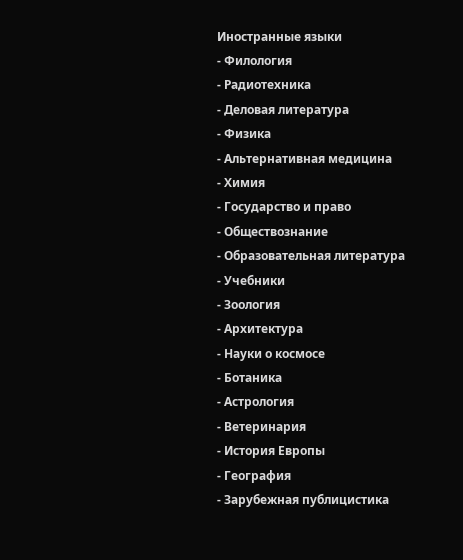Иностранные языки
- Филология
- Радиотехника
- Деловая литература
- Физика
- Альтернативная медицина
- Химия
- Государство и право
- Обществознание
- Образовательная литература
- Учебники
- Зоология
- Архитектура
- Науки о космосе
- Ботаника
- Астрология
- Ветеринария
- История Европы
- География
- Зарубежная публицистика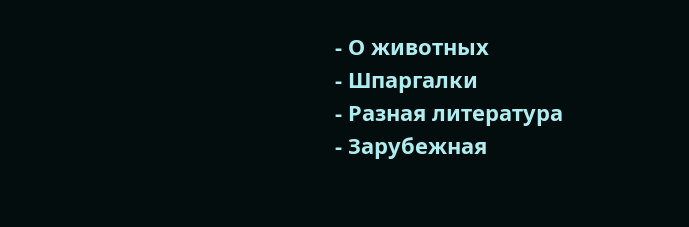- О животных
- Шпаргалки
- Разная литература
- Зарубежная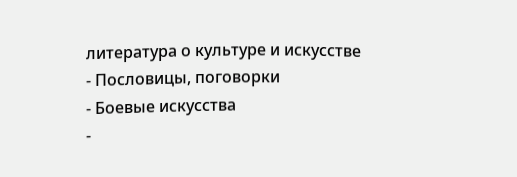литература о культуре и искусстве
- Пословицы, поговорки
- Боевые искусства
-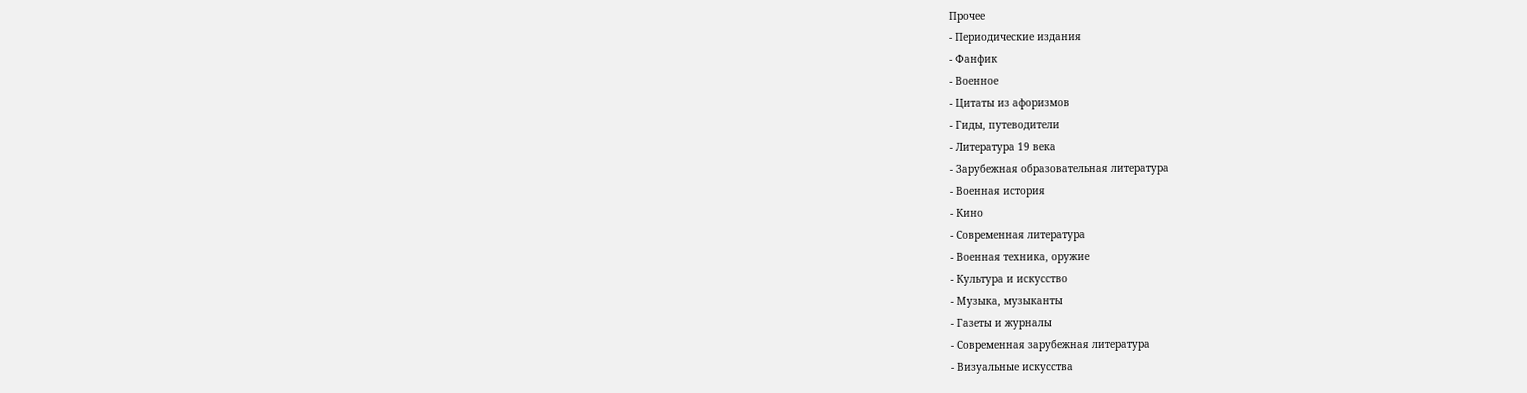Прочее
- Периодические издания
- Фанфик
- Военное
- Цитаты из афоризмов
- Гиды, путеводители
- Литература 19 века
- Зарубежная образовательная литература
- Военная история
- Кино
- Современная литература
- Военная техника, оружие
- Культура и искусство
- Музыка, музыканты
- Газеты и журналы
- Современная зарубежная литература
- Визуальные искусства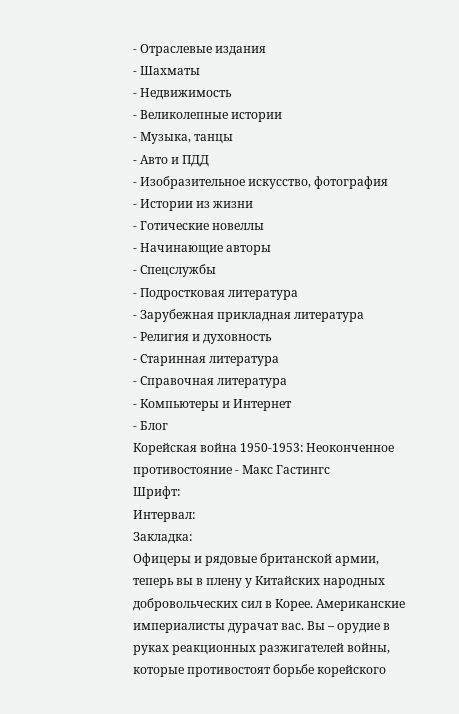- Отраслевые издания
- Шахматы
- Недвижимость
- Великолепные истории
- Музыка, танцы
- Авто и ПДД
- Изобразительное искусство, фотография
- Истории из жизни
- Готические новеллы
- Начинающие авторы
- Спецслужбы
- Подростковая литература
- Зарубежная прикладная литература
- Религия и духовность
- Старинная литература
- Справочная литература
- Компьютеры и Интернет
- Блог
Корейская война 1950-1953: Неоконченное противостояние - Макс Гастингс
Шрифт:
Интервал:
Закладка:
Офицеры и рядовые британской армии, теперь вы в плену у Китайских народных добровольческих сил в Корее. Американские империалисты дурачат вас. Вы – орудие в руках реакционных разжигателей войны, которые противостоят борьбе корейского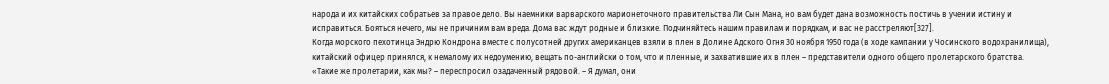народа и их китайских собратьев за правое дело. Вы наемники варварского марионеточного правительства Ли Сын Мана, но вам будет дана возможность постичь в учении истину и исправиться. Бояться нечего, мы не причиним вам вреда. Дома вас ждут родные и близкие. Подчиняйтесь нашим правилам и порядкам, и вас не расстреляют[327].
Когда морского пехотинца Эндрю Кондрона вместе с полусотней других американцев взяли в плен в Долине Адского Огня 30 ноября 1950 года (в ходе кампании у Чосинского водохранилища), китайский офицер принялся, к немалому их недоумению, вещать по-английски о том, что и пленные, и захватившие их в плен – представители одного общего пролетарского братства. «Такие же пролетарии, как мы? – переспросил озадаченный рядовой. – Я думал, они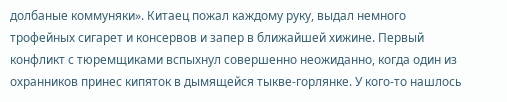долбаные коммуняки». Китаец пожал каждому руку, выдал немного трофейных сигарет и консервов и запер в ближайшей хижине. Первый конфликт с тюремщиками вспыхнул совершенно неожиданно, когда один из охранников принес кипяток в дымящейся тыкве-горлянке. У кого-то нашлось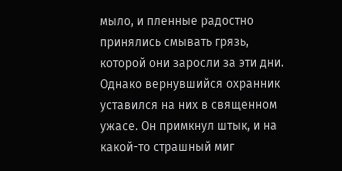мыло, и пленные радостно принялись смывать грязь, которой они заросли за эти дни. Однако вернувшийся охранник уставился на них в священном ужасе. Он примкнул штык, и на какой-то страшный миг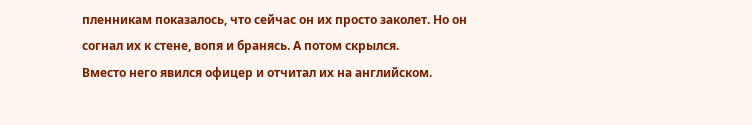пленникам показалось, что сейчас он их просто заколет. Но он согнал их к стене, вопя и бранясь. А потом скрылся.
Вместо него явился офицер и отчитал их на английском.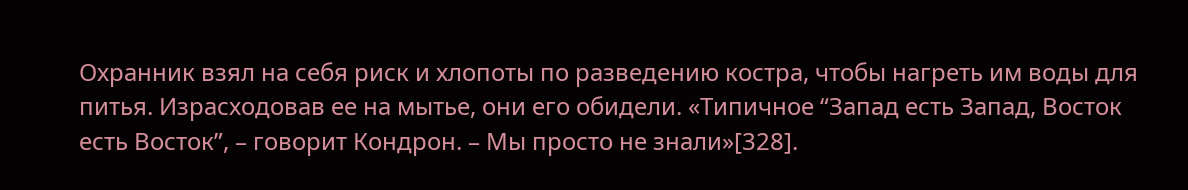Охранник взял на себя риск и хлопоты по разведению костра, чтобы нагреть им воды для питья. Израсходовав ее на мытье, они его обидели. «Типичное “Запад есть Запад, Восток есть Восток”, – говорит Кондрон. – Мы просто не знали»[328].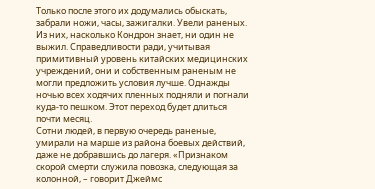Только после этого их додумались обыскать, забрали ножи, часы, зажигалки. Увели раненых. Из них, насколько Кондрон знает, ни один не выжил. Справедливости ради, учитывая примитивный уровень китайских медицинских учреждений, они и собственным раненым не могли предложить условия лучше. Однажды ночью всех ходячих пленных подняли и погнали куда-то пешком. Этот переход будет длиться почти месяц.
Сотни людей, в первую очередь раненые, умирали на марше из района боевых действий, даже не добравшись до лагеря. «Признаком скорой смерти служила повозка, следующая за колонной, – говорит Джеймс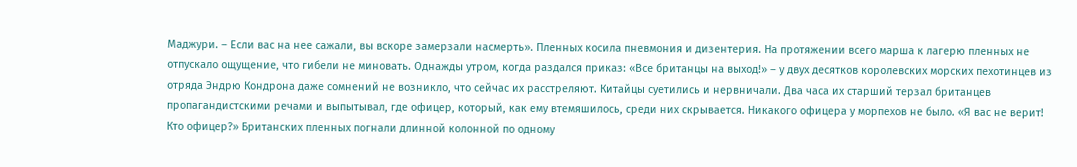Маджури. – Если вас на нее сажали, вы вскоре замерзали насмерть». Пленных косила пневмония и дизентерия. На протяжении всего марша к лагерю пленных не отпускало ощущение, что гибели не миновать. Однажды утром, когда раздался приказ: «Все британцы на выход!» – у двух десятков королевских морских пехотинцев из отряда Эндрю Кондрона даже сомнений не возникло, что сейчас их расстреляют. Китайцы суетились и нервничали. Два часа их старший терзал британцев пропагандистскими речами и выпытывал, где офицер, который, как ему втемяшилось, среди них скрывается. Никакого офицера у морпехов не было. «Я вас не верит! Кто офицер?» Британских пленных погнали длинной колонной по одному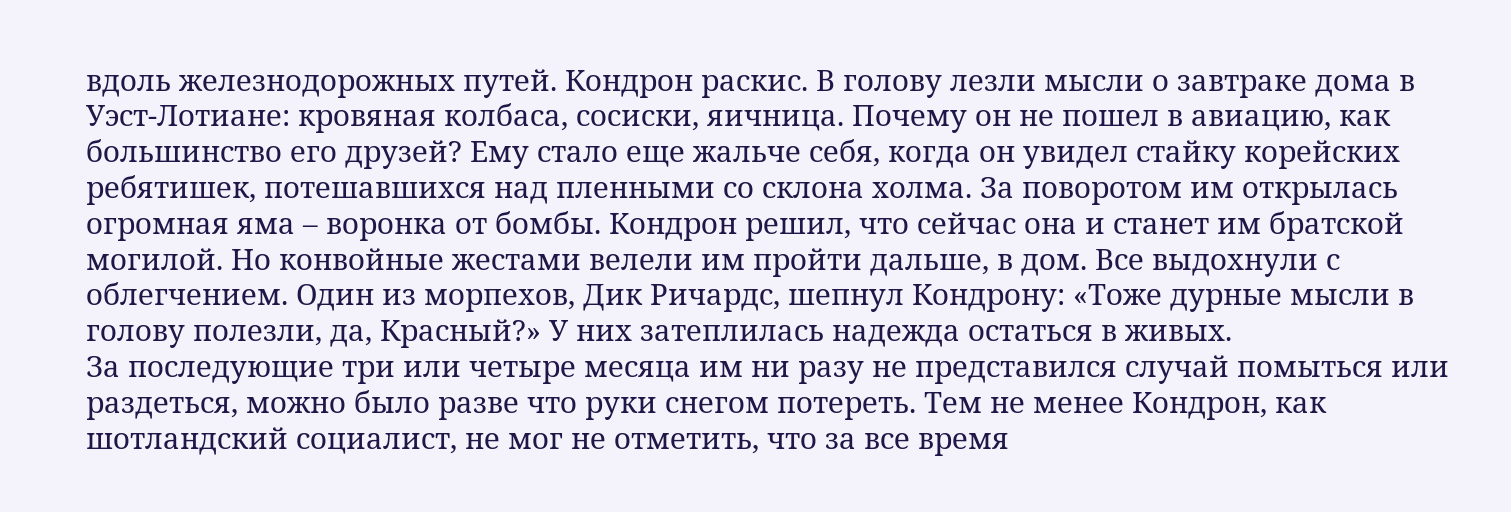вдоль железнодорожных путей. Кондрон раскис. В голову лезли мысли о завтраке дома в Уэст-Лотиане: кровяная колбаса, сосиски, яичница. Почему он не пошел в авиацию, как большинство его друзей? Ему стало еще жальче себя, когда он увидел стайку корейских ребятишек, потешавшихся над пленными со склона холма. За поворотом им открылась огромная яма – воронка от бомбы. Кондрон решил, что сейчас она и станет им братской могилой. Но конвойные жестами велели им пройти дальше, в дом. Все выдохнули с облегчением. Один из морпехов, Дик Ричардс, шепнул Кондрону: «Тоже дурные мысли в голову полезли, да, Красный?» У них затеплилась надежда остаться в живых.
За последующие три или четыре месяца им ни разу не представился случай помыться или раздеться, можно было разве что руки снегом потереть. Тем не менее Кондрон, как шотландский социалист, не мог не отметить, что за все время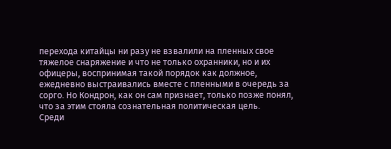перехода китайцы ни разу не взвалили на пленных свое тяжелое снаряжение и что не только охранники, но и их офицеры, воспринимая такой порядок как должное, ежедневно выстраивались вместе с пленными в очередь за сорго. Но Кондрон, как он сам признает, только позже понял, что за этим стояла сознательная политическая цель.
Среди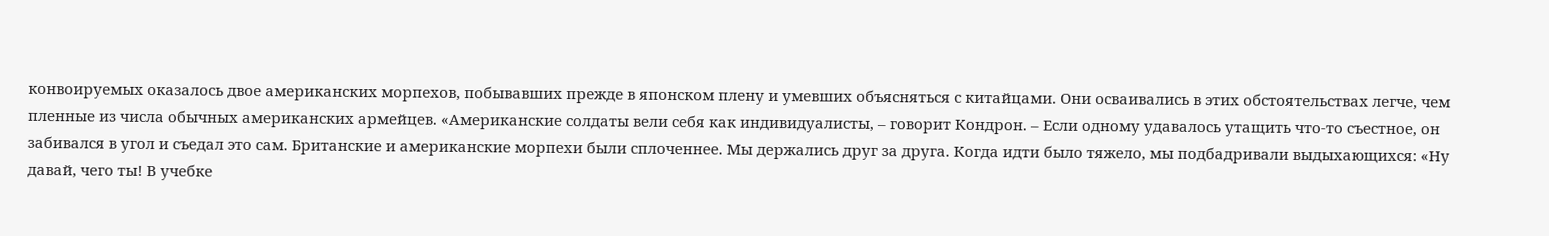конвоируемых оказалось двое американских морпехов, побывавших прежде в японском плену и умевших объясняться с китайцами. Они осваивались в этих обстоятельствах легче, чем пленные из числа обычных американских армейцев. «Американские солдаты вели себя как индивидуалисты, – говорит Кондрон. – Если одному удавалось утащить что-то съестное, он забивался в угол и съедал это сам. Британские и американские морпехи были сплоченнее. Мы держались друг за друга. Когда идти было тяжело, мы подбадривали выдыхающихся: «Ну давай, чего ты! В учебке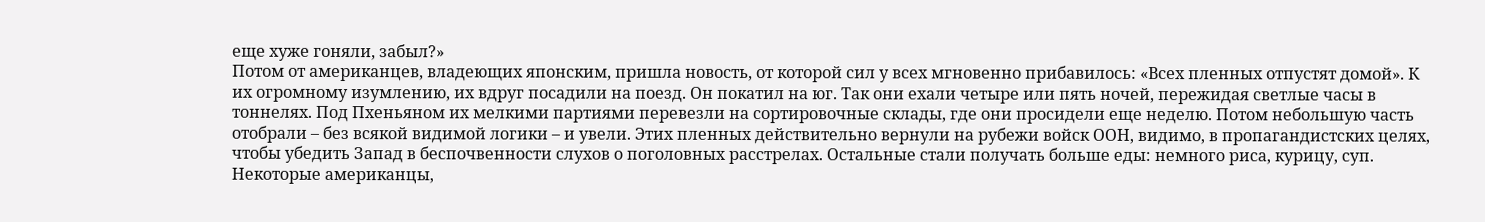еще хуже гоняли, забыл?»
Потом от американцев, владеющих японским, пришла новость, от которой сил у всех мгновенно прибавилось: «Всех пленных отпустят домой». К их огромному изумлению, их вдруг посадили на поезд. Он покатил на юг. Так они ехали четыре или пять ночей, пережидая светлые часы в тоннелях. Под Пхеньяном их мелкими партиями перевезли на сортировочные склады, где они просидели еще неделю. Потом небольшую часть отобрали – без всякой видимой логики – и увели. Этих пленных действительно вернули на рубежи войск ООН, видимо, в пропагандистских целях, чтобы убедить Запад в беспочвенности слухов о поголовных расстрелах. Остальные стали получать больше еды: немного риса, курицу, суп. Некоторые американцы,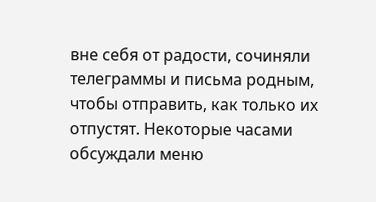вне себя от радости, сочиняли телеграммы и письма родным, чтобы отправить, как только их отпустят. Некоторые часами обсуждали меню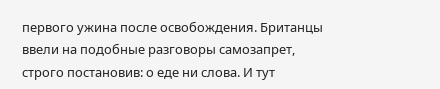первого ужина после освобождения. Британцы ввели на подобные разговоры самозапрет, строго постановив: о еде ни слова. И тут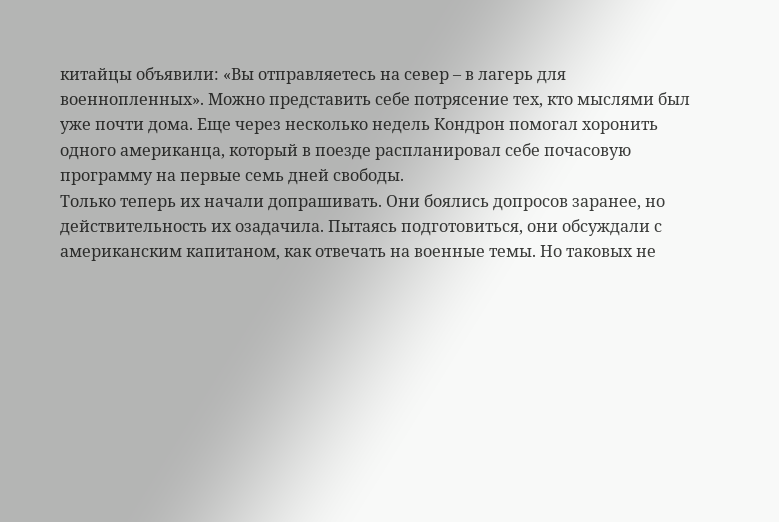китайцы объявили: «Вы отправляетесь на север – в лагерь для военнопленных». Можно представить себе потрясение тех, кто мыслями был уже почти дома. Еще через несколько недель Кондрон помогал хоронить одного американца, который в поезде распланировал себе почасовую программу на первые семь дней свободы.
Только теперь их начали допрашивать. Они боялись допросов заранее, но действительность их озадачила. Пытаясь подготовиться, они обсуждали с американским капитаном, как отвечать на военные темы. Но таковых не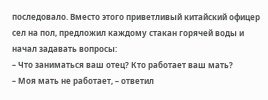последовало. Вместо этого приветливый китайский офицер сел на пол, предложил каждому стакан горячей воды и начал задавать вопросы:
– Что заниматься ваш отец? Кто работает ваш мать?
– Моя мать не работает, – ответил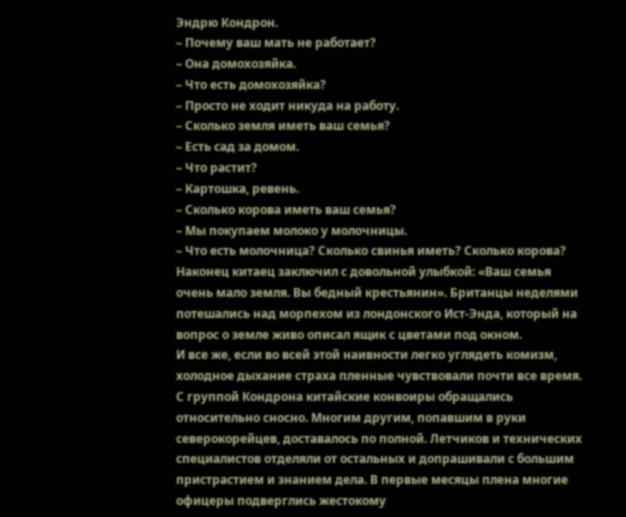Эндрю Кондрон.
– Почему ваш мать не работает?
– Она домохозяйка.
– Что есть домохозяйка?
– Просто не ходит никуда на работу.
– Сколько земля иметь ваш семья?
– Есть сад за домом.
– Что растит?
– Картошка, ревень.
– Сколько корова иметь ваш семья?
– Мы покупаем молоко у молочницы.
– Что есть молочница? Сколько свинья иметь? Сколько корова?
Наконец китаец заключил с довольной улыбкой: «Ваш семья очень мало земля. Вы бедный крестьянин». Британцы неделями потешались над морпехом из лондонского Ист-Энда, который на вопрос о земле живо описал ящик с цветами под окном.
И все же, если во всей этой наивности легко углядеть комизм, холодное дыхание страха пленные чувствовали почти все время. С группой Кондрона китайские конвоиры обращались относительно сносно. Многим другим, попавшим в руки северокорейцев, доставалось по полной. Летчиков и технических специалистов отделяли от остальных и допрашивали с большим пристрастием и знанием дела. В первые месяцы плена многие офицеры подверглись жестокому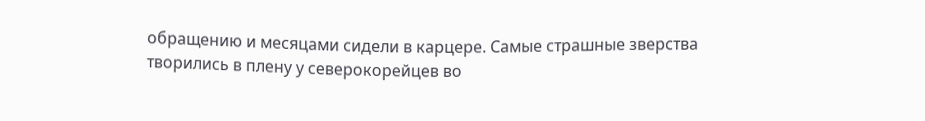обращению и месяцами сидели в карцере. Самые страшные зверства творились в плену у северокорейцев во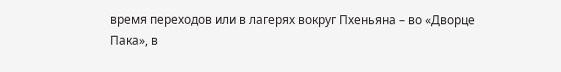время переходов или в лагерях вокруг Пхеньяна – во «Дворце Пака», в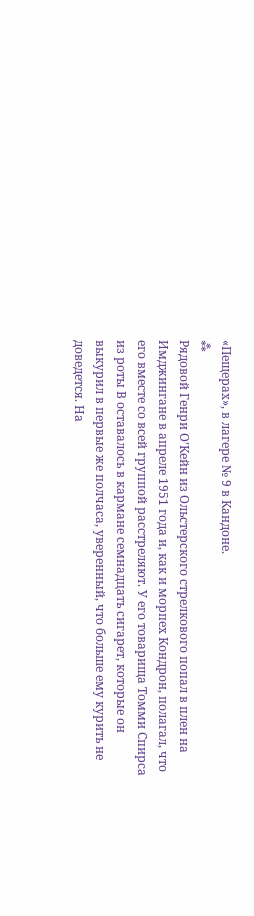«Пещерах», в лагере № 9 в Кандоне.
⁂
Рядовой Генри О’Кейн из Ольстерского стрелкового попал в плен на Имджингане в апреле 1951 года и, как и морпех Кондрон, полагал, что его вместе со всей группой расстреляют. У его товарища Томми Спирса из роты В оставалось в кармане семнадцать сигарет, которые он выкурил в первые же полчаса, уверенный, что больше ему курить не доведется. На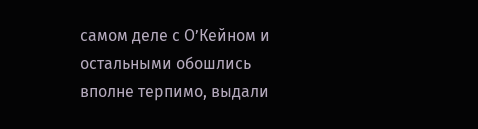самом деле с О’Кейном и остальными обошлись вполне терпимо, выдали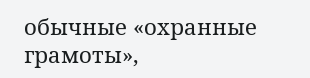обычные «охранные грамоты»,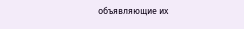объявляющие их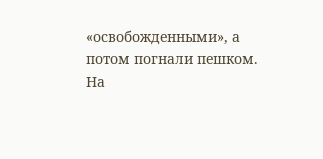«освобожденными», а потом погнали пешком. На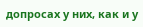допросах у них, как и у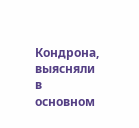Кондрона, выясняли в основном